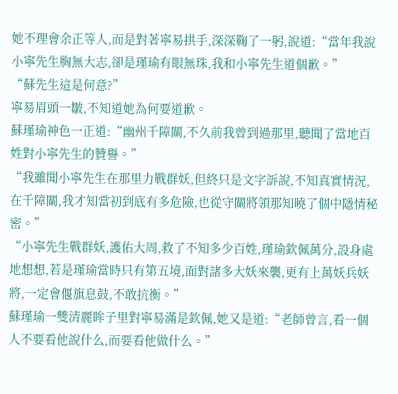她不理會余正等人,而是對著寧易拱手,深深鞠了一躬,說道:“當年我說小寧先生胸無大志,卻是瑾瑜有眼無珠,我和小寧先生道個歉。”
“蘇先生這是何意?”
寧易眉頭一皺,不知道她為何要道歉。
蘇瑾瑜神色一正道:“幽州千障關,不久前我曾到過那里,聽聞了當地百姓對小寧先生的贊譽。”
“我雖聞小寧先生在那里力戰群妖,但終只是文字訴說,不知真實情況,在千障關,我才知當初到底有多危險,也從守關將領那知曉了個中隱情秘密。”
“小寧先生戰群妖,護佑大周,救了不知多少百姓,瑾瑜欽佩萬分,設身處地想想,若是瑾瑜當時只有第五境,面對諸多大妖來襲,更有上萬妖兵妖將,一定會偃旗息鼓,不敢抗衡。”
蘇瑾瑜一雙清麗眸子里對寧易滿是欽佩,她又是道:“老師曾言,看一個人不要看他說什么,而要看他做什么。”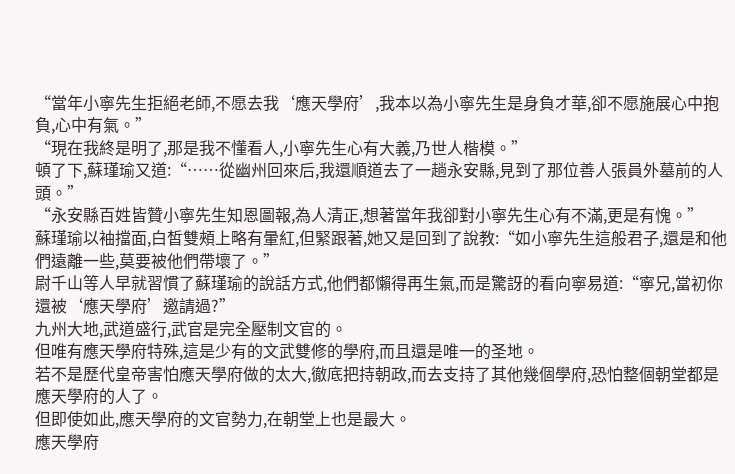“當年小寧先生拒絕老師,不愿去我‘應天學府’,我本以為小寧先生是身負才華,卻不愿施展心中抱負,心中有氣。”
“現在我終是明了,那是我不懂看人,小寧先生心有大義,乃世人楷模。”
頓了下,蘇瑾瑜又道:“……從幽州回來后,我還順道去了一趟永安縣,見到了那位善人張員外墓前的人頭。”
“永安縣百姓皆贊小寧先生知恩圖報,為人清正,想著當年我卻對小寧先生心有不滿,更是有愧。”
蘇瑾瑜以袖擋面,白皙雙頰上略有暈紅,但緊跟著,她又是回到了說教:“如小寧先生這般君子,還是和他們遠離一些,莫要被他們帶壞了。”
尉千山等人早就習慣了蘇瑾瑜的說話方式,他們都懶得再生氣,而是驚訝的看向寧易道:“寧兄,當初你還被‘應天學府’邀請過?”
九州大地,武道盛行,武官是完全壓制文官的。
但唯有應天學府特殊,這是少有的文武雙修的學府,而且還是唯一的圣地。
若不是歷代皇帝害怕應天學府做的太大,徹底把持朝政,而去支持了其他幾個學府,恐怕整個朝堂都是應天學府的人了。
但即使如此,應天學府的文官勢力,在朝堂上也是最大。
應天學府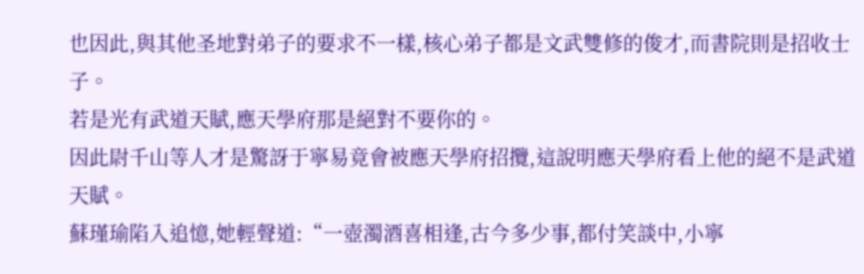也因此,與其他圣地對弟子的要求不一樣,核心弟子都是文武雙修的俊才,而書院則是招收士子。
若是光有武道天賦,應天學府那是絕對不要你的。
因此尉千山等人才是驚訝于寧易竟會被應天學府招攬,這說明應天學府看上他的絕不是武道天賦。
蘇瑾瑜陷入追憶,她輕聲道:“一壺濁酒喜相逢,古今多少事,都付笑談中,小寧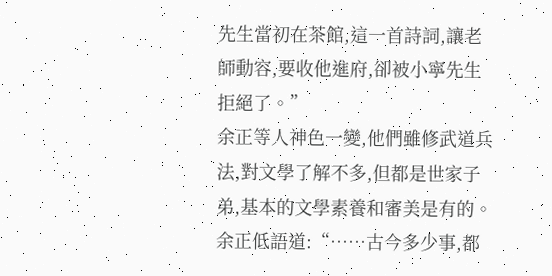先生當初在茶館,這一首詩詞,讓老師動容,要收他進府,卻被小寧先生拒絕了。”
余正等人神色一變,他們雖修武道兵法,對文學了解不多,但都是世家子弟,基本的文學素養和審美是有的。
余正低語道:“……古今多少事,都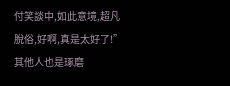付笑談中,如此意境,超凡脫俗,好啊,真是太好了!”
其他人也是琢磨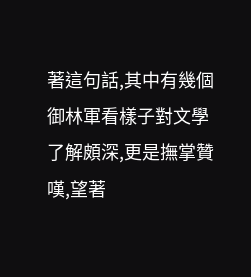著這句話,其中有幾個御林軍看樣子對文學了解頗深,更是撫掌贊嘆,望著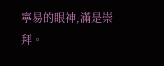寧易的眼神,滿是崇拜。